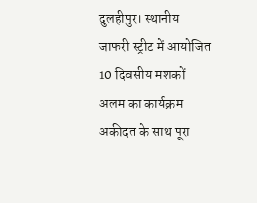दुलहीपुर। स्थानीय जाफरी स्ट्रीट में आयोजित 10 दिवसीय मशकों अलम का कार्यक्रम अकीदत के साथ पूरा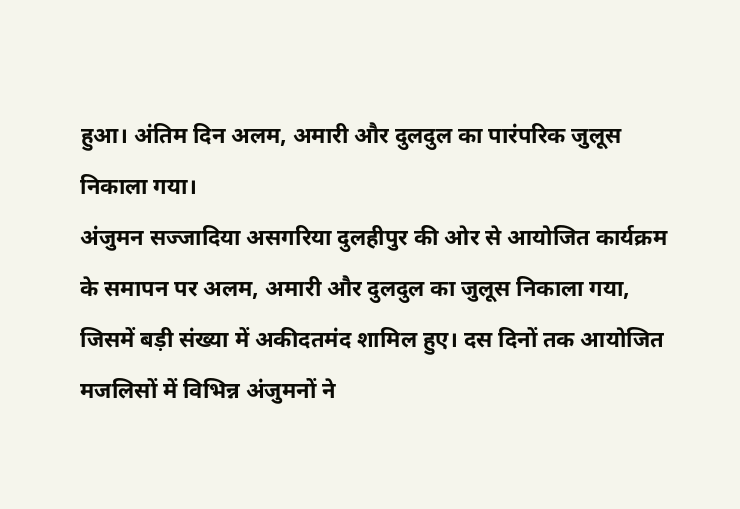हुआ। अंतिम दिन अलम, अमारी और दुलदुल का पारंपरिक जुलूस निकाला गया।
अंजुमन सज्जादिया असगरिया दुलहीपुर की ओर से आयोजित कार्यक्रम के समापन पर अलम, अमारी और दुलदुल का जुलूस निकाला गया, जिसमें बड़ी संख्या में अकीदतमंद शामिल हुए। दस दिनों तक आयोजित मजलिसों में विभिन्न अंजुमनों ने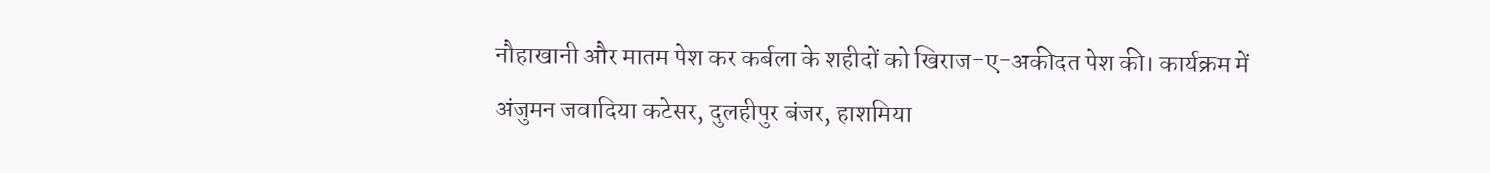नौहाखानी और मातम पेश कर कर्बला के शहीदों को खिराज-ए-अकीदत पेश की। कार्यक्रम में अंजुमन जवादिया कटेसर, दुलहीपुर बंजर, हाशमिया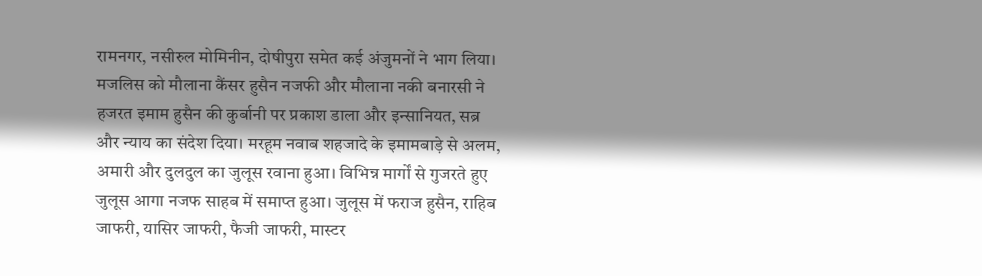रामनगर, नसीरुल मोमिनीन, दोषीपुरा समेत कई अंजुमनों ने भाग लिया।
मजलिस को मौलाना कैंसर हुसैन नजफी और मौलाना नकी बनारसी ने हजरत इमाम हुसैन की कुर्बानी पर प्रकाश डाला और इन्सानियत, सब्र और न्याय का संदेश दिया। मरहूम नवाब शहजादे के इमामबाड़े से अलम, अमारी और दुलदुल का जुलूस रवाना हुआ। विभिन्न मार्गों से गुजरते हुए जुलूस आगा नजफ साहब में समाप्त हुआ। जुलूस में फराज हुसैन, राहिब जाफरी, यासिर जाफरी, फैजी जाफरी, मास्टर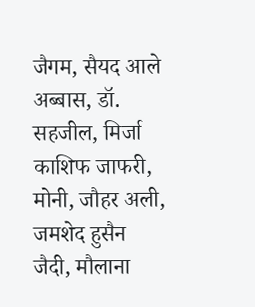जैगम, सैयद आले अब्बास, डॉ. सहजील, मिर्जा काशिफ जाफरी, मोनी, जौहर अली, जमशेद हुसैन जैदी, मौलाना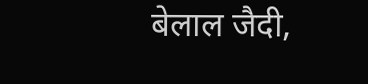बेलाल जैदी,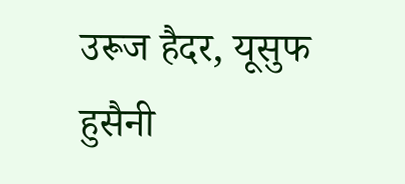उरूज हैदर, यूसुफ हुसैनी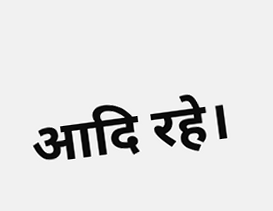आदि रहे।